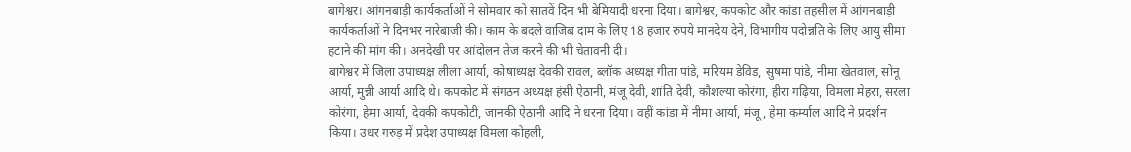बागेश्वर। आंगनबाड़ी कार्यकर्ताओं ने सोमवार को सातवें दिन भी बेमियादी धरना दिया। बागेश्वर, कपकोट और कांडा तहसील में आंगनबाड़ी कार्यकर्ताओं ने दिनभर नारेबाजी की। काम के बदले वाजिब दाम के लिए 18 हजार रुपये मानदेय देने, विभागीय पदोन्नति के लिए आयु सीमा हटाने की मांग की। अनदेखी पर आंदोलन तेज करने की भी चेतावनी दी।
बागेश्वर में जिला उपाध्यक्ष लीला आर्या, कोषाध्यक्ष देवकी रावल, ब्लॉक अध्यक्ष गीता पांडे, मरियम डेविड, सुषमा पांडे, नीमा खेतवाल, सोनू आर्या, मुन्नी आर्या आदि थे। कपकोट में संगठन अध्यक्ष हंसी ऐठानी, मंजू देवी, शांति देवी, कौशल्या कोरंगा, हीरा गढ़िया, विमला मेहरा, सरला कोरंगा, हेमा आर्या, देवकी कपकोटी, जानकी ऐठानी आदि ने धरना दिया। वहीं कांडा में नीमा आर्या, मंजू, हेमा कर्म्याल आदि ने प्रदर्शन किया। उधर गरुड़ में प्रदेश उपाध्यक्ष विमला कोहली,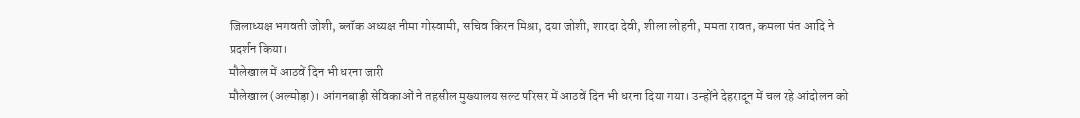जिलाध्यक्ष भगवती जोशी, ब्लॉक अध्यक्ष नीमा गोस्वामी, सचिव किरन मिश्रा, दया जोशी, शारदा देवी, शीला लोहनी, ममता रावत, कमला पंत आदि ने प्रदर्शन किया।
मौलेखाल में आठवें दिन भी धरना जारी
मौलेखाल (अल्मोड़ा)। आंगनबाड़ी सेविकाओं ने तहसील मुख्यालय सल्ट परिसर में आठवें दिन भी धरना दिया गया। उन्होंने देहरादून में चल रहे आंदोलन को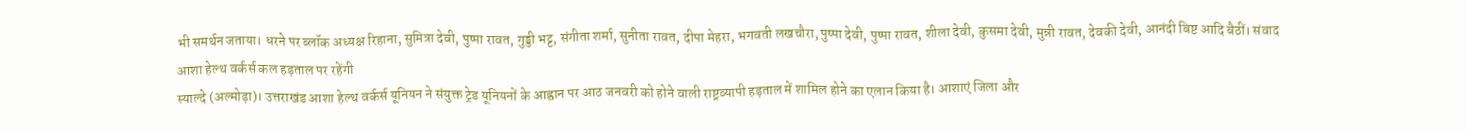भी समर्थन जताया। धरने पर ब्लॉक अध्यक्ष रिहाना, सुमित्रा देवी, पुष्पा रावत, गुड्डी भट्ट, संगीता शर्मा, सुनीता रावत, दीपा मेहरा, भगवती लखचौरा, पुष्पा देवी, पुष्पा रावत, शीला देवी, कुसमा देवी, मुन्नी रावत, देवकी देवी, आनंदी बिष्ट आदि बैठीं। संवाद
आशा हेल्थ वर्कर्स कल हड़ताल पर रहेंगी
स्याल्दे (अल्मोड़ा)। उत्तराखंड आशा हेल्थ वर्कर्स यूनियन ने संयुक्त ट्रेड यूनियनों के आह्वान पर आठ जनवरी को होने वाली राष्ट्रव्यापी हड़ताल में शामिल होने का एलान किया है। आशाएं जिला और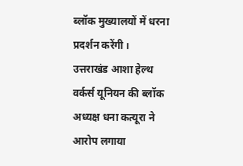ब्लॉक मुख्यालयों में धरना प्रदर्शन करेंगी।
उत्तराखंड आशा हेल्थ वर्कर्स यूनियन की ब्लॉक अध्यक्ष धना कत्यूरा ने आरोप लगाया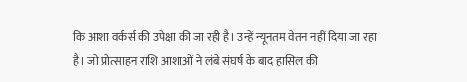कि आशा वर्कर्स की उपेक्षा की जा रही है। उन्हें न्यूनतम वेतन नहीं दिया जा रहा है। जो प्रोत्साहन राशि आशाओं ने लंबे संघर्ष के बाद हासिल की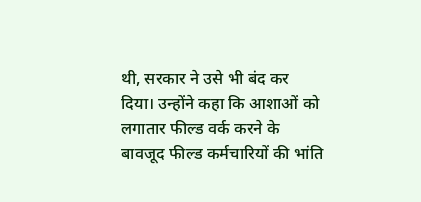थी, सरकार ने उसे भी बंद कर दिया। उन्होंने कहा कि आशाओं को लगातार फील्ड वर्क करने के बावजूद फील्ड कर्मचारियों की भांति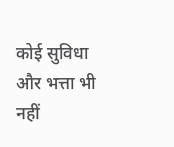कोई सुविधा और भत्ता भी नहीं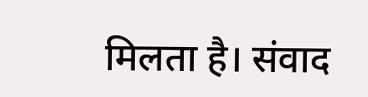मिलता है। संवाद